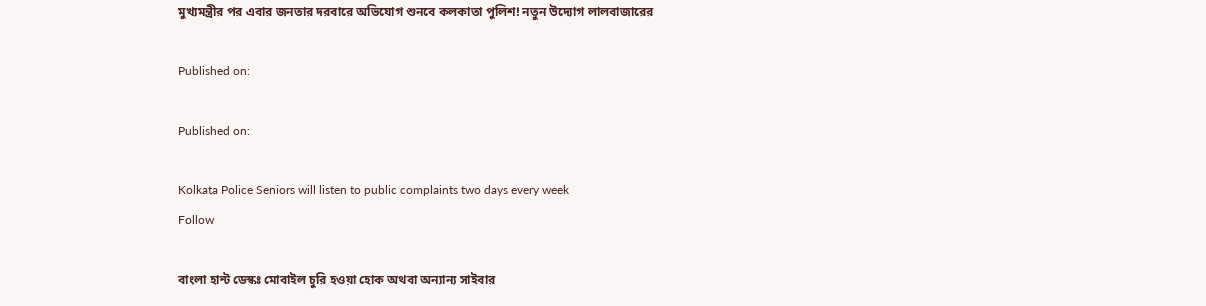মুখ্যমন্ত্রীর পর এবার জনতার দরবারে অভিযোগ শুনবে কলকাতা পুলিশ! নতুন উদ্যোগ লালবাজারের

Published on:

Published on:

Kolkata Police Seniors will listen to public complaints two days every week
Follow

বাংলা হান্ট ডেস্কঃ মোবাইল চুরি হওয়া হোক অথবা অন্যান্য সাইবার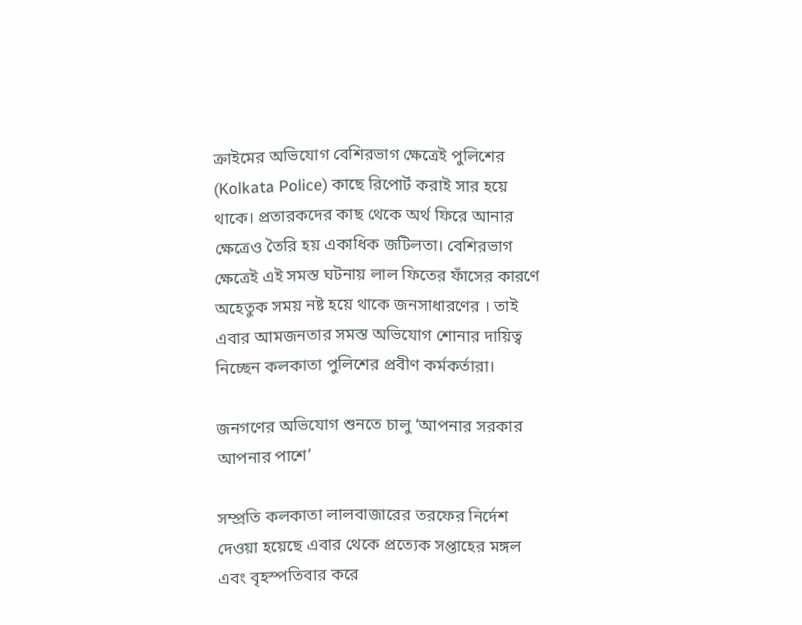ক্রাইমের অভিযোগ বেশিরভাগ ক্ষেত্রেই পুলিশের (Kolkata Police) কাছে রিপোর্ট করাই সার হয়ে থাকে। প্রতারকদের কাছ থেকে অর্থ ফিরে আনার ক্ষেত্রেও তৈরি হয় একাধিক জটিলতা। বেশিরভাগ ক্ষেত্রেই এই সমস্ত ঘটনায় লাল ফিতের ফাঁসের কারণে অহেতুক সময় নষ্ট হয়ে থাকে জনসাধারণের । তাই এবার আমজনতার সমস্ত অভিযোগ শোনার দায়িত্ব নিচ্ছেন কলকাতা পুলিশের প্রবীণ কর্মকর্তারা।

জনগণের অভিযোগ শুনতে চালু ‘আপনার সরকার আপনার পাশে’

সম্প্রতি কলকাতা লালবাজারের তরফের নির্দেশ দেওয়া হয়েছে এবার থেকে প্রত্যেক সপ্তাহের মঙ্গল এবং বৃহস্পতিবার করে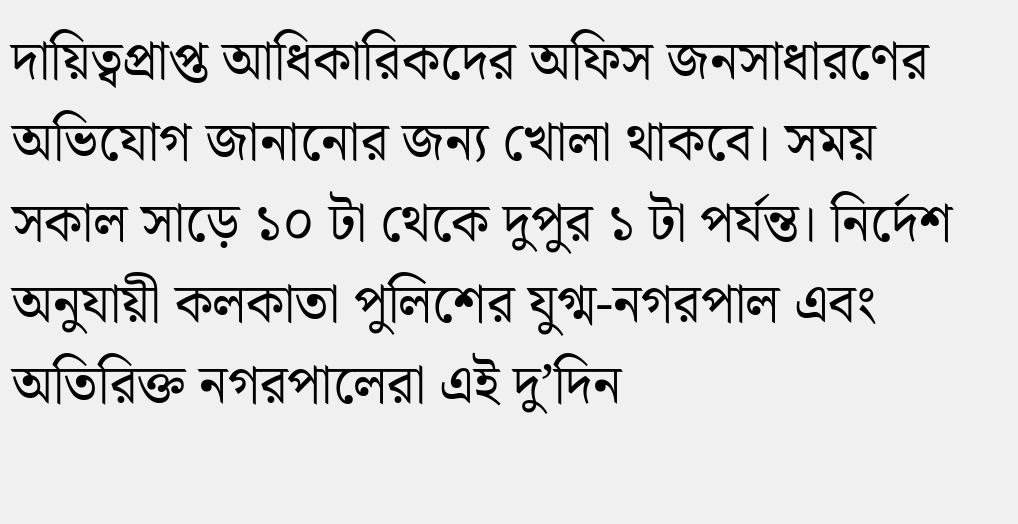দায়িত্বপ্রাপ্ত আধিকারিকদের অফিস জনসাধারণের অভিযোগ জানানোর জন্য খোলা থাকবে। সময় সকাল সাড়ে ১০ টা থেকে দুপুর ১ টা পর্যন্ত। নির্দেশ অনুযায়ী কলকাতা পুলিশের যুগ্ম-নগরপাল এবং অতিরিক্ত নগরপালেরা এই দু’দিন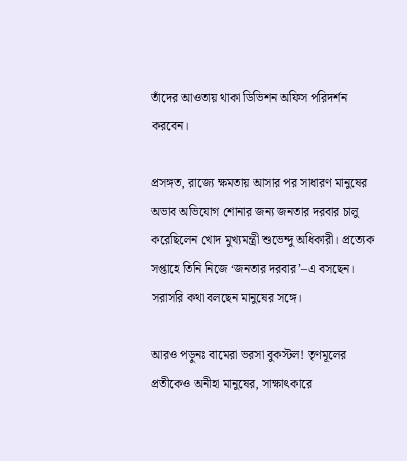তাঁদের আওতায় থাকা ডিভিশন অফিস পরিদর্শন করবেন।

প্রসঙ্গত, রাজ্যে ক্ষমতায় আসার পর সাধারণ মানুষের অভাব অভিযোগ শোনার জন্য জনতার দরবার চালু করেছিলেন খোদ মুখ্যমন্ত্রী শুভেন্দু অধিকারী। প্রত্যেক সপ্তাহে তিনি নিজে ‘জনতার দরবার’–এ বসছেন। সরাসরি কথা বলছেন মানুষের সঙ্গে।

আরও পড়ুনঃ বামেরা ভরসা বুকস্টল! তৃণমূলের প্রতীকেও অনীহা মানুষের, সাক্ষাৎকারে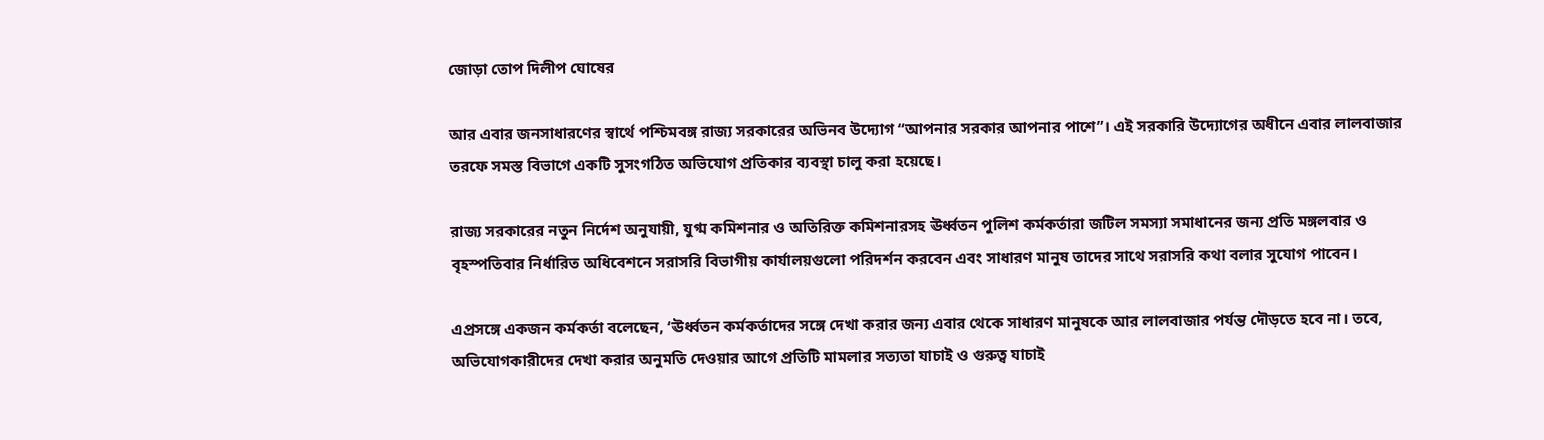জোড়া তোপ দিলীপ ঘোষের

আর এবার জনসাধারণের স্বার্থে পশ্চিমবঙ্গ রাজ্য সরকারের অভিনব উদ্যোগ “আপনার সরকার আপনার পাশে”। এই সরকারি উদ্যোগের অধীনে এবার লালবাজার তরফে সমস্ত বিভাগে একটি সুসংগঠিত অভিযোগ প্রতিকার ব্যবস্থা চালু করা হয়েছে।

রাজ্য সরকারের নতুন নির্দেশ অনুযায়ী, যুগ্ম কমিশনার ও অতিরিক্ত কমিশনারসহ ঊর্ধ্বতন পুলিশ কর্মকর্তারা জটিল সমস্যা সমাধানের জন্য প্রতি মঙ্গলবার ও বৃহস্পতিবার নির্ধারিত অধিবেশনে সরাসরি বিভাগীয় কার্যালয়গুলো পরিদর্শন করবেন এবং সাধারণ মানুষ তাদের সাথে সরাসরি কথা বলার সুযোগ পাবেন।

এপ্রসঙ্গে একজন কর্মকর্তা বলেছেন, ‘ঊর্ধ্বতন কর্মকর্তাদের সঙ্গে দেখা করার জন্য এবার থেকে সাধারণ মানুষকে আর লালবাজার পর্যন্ত দৌড়তে হবে না। তবে, অভিযোগকারীদের দেখা করার অনুমতি দেওয়ার আগে প্রতিটি মামলার সত্যতা যাচাই ও গুরুত্ব যাচাই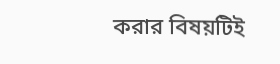করার বিষয়টিই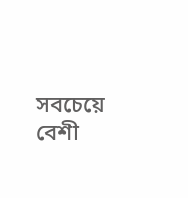সবচেয়ে বেশী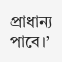প্রাধান্য পাবে।’